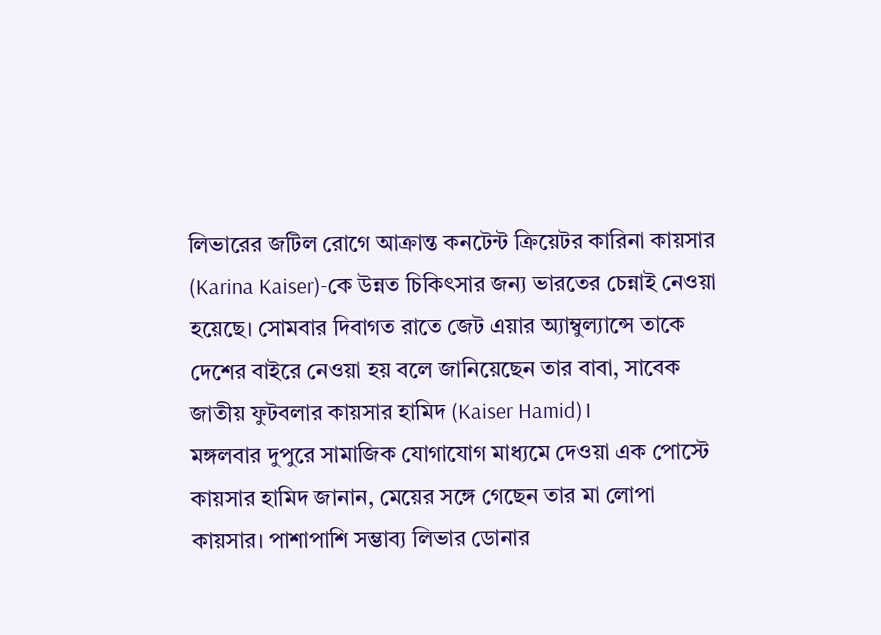লিভারের জটিল রোগে আক্রান্ত কনটেন্ট ক্রিয়েটর কারিনা কায়সার (Karina Kaiser)-কে উন্নত চিকিৎসার জন্য ভারতের চেন্নাই নেওয়া হয়েছে। সোমবার দিবাগত রাতে জেট এয়ার অ্যাম্বুল্যান্সে তাকে দেশের বাইরে নেওয়া হয় বলে জানিয়েছেন তার বাবা, সাবেক জাতীয় ফুটবলার কায়সার হামিদ (Kaiser Hamid)।
মঙ্গলবার দুপুরে সামাজিক যোগাযোগ মাধ্যমে দেওয়া এক পোস্টে কায়সার হামিদ জানান, মেয়ের সঙ্গে গেছেন তার মা লোপা কায়সার। পাশাপাশি সম্ভাব্য লিভার ডোনার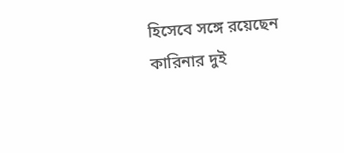হিসেবে সঙ্গে রয়েছেন কারিনার দুই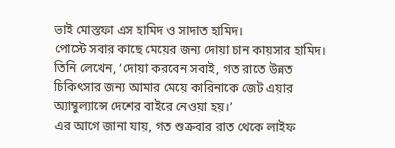ভাই মোস্তফা এস হামিদ ও সাদাত হামিদ।
পোস্টে সবার কাছে মেয়ের জন্য দোয়া চান কায়সার হামিদ। তিনি লেখেন, ‘দোয়া করবেন সবাই, গত রাতে উন্নত চিকিৎসার জন্য আমার মেয়ে কারিনাকে জেট এয়ার অ্যাম্বুল্যান্সে দেশের বাইরে নেওয়া হয়।’
এর আগে জানা যায়, গত শুক্রবার রাত থেকে লাইফ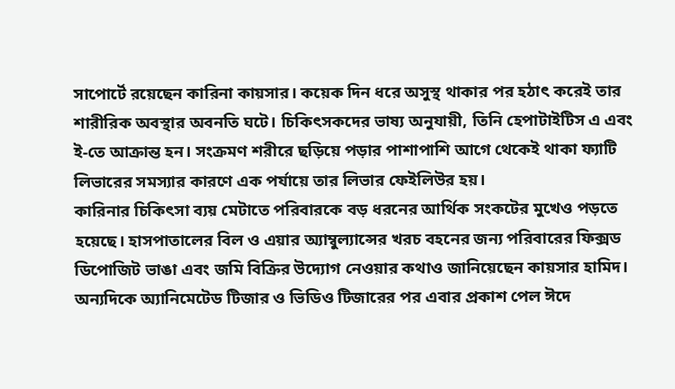সাপোর্টে রয়েছেন কারিনা কায়সার। কয়েক দিন ধরে অসুস্থ থাকার পর হঠাৎ করেই তার শারীরিক অবস্থার অবনতি ঘটে। চিকিৎসকদের ভাষ্য অনুযায়ী, তিনি হেপাটাইটিস এ এবং ই-তে আক্রান্ত হন। সংক্রমণ শরীরে ছড়িয়ে পড়ার পাশাপাশি আগে থেকেই থাকা ফ্যাটি লিভারের সমস্যার কারণে এক পর্যায়ে তার লিভার ফেইলিউর হয়।
কারিনার চিকিৎসা ব্যয় মেটাতে পরিবারকে বড় ধরনের আর্থিক সংকটের মুখেও পড়তে হয়েছে। হাসপাতালের বিল ও এয়ার অ্যাম্বুল্যান্সের খরচ বহনের জন্য পরিবারের ফিক্সড ডিপোজিট ভাঙা এবং জমি বিক্রির উদ্যোগ নেওয়ার কথাও জানিয়েছেন কায়সার হামিদ।
অন্যদিকে অ্যানিমেটেড টিজার ও ভিডিও টিজারের পর এবার প্রকাশ পেল ঈদে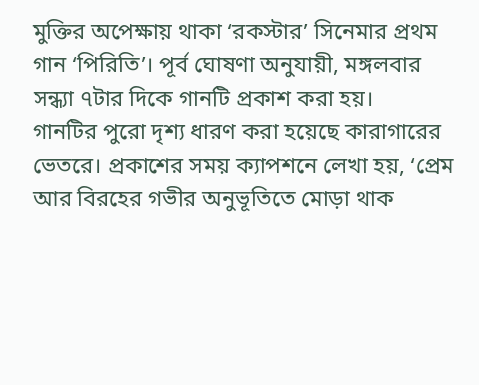মুক্তির অপেক্ষায় থাকা ‘রকস্টার’ সিনেমার প্রথম গান ‘পিরিতি’। পূর্ব ঘোষণা অনুযায়ী, মঙ্গলবার সন্ধ্যা ৭টার দিকে গানটি প্রকাশ করা হয়।
গানটির পুরো দৃশ্য ধারণ করা হয়েছে কারাগারের ভেতরে। প্রকাশের সময় ক্যাপশনে লেখা হয়, ‘প্রেম আর বিরহের গভীর অনুভূতিতে মোড়া থাক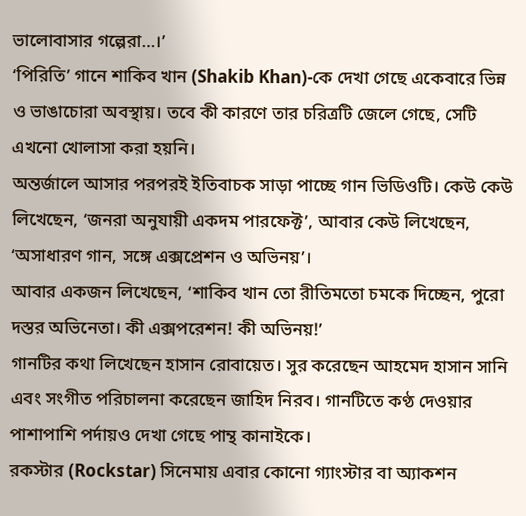ভালোবাসার গল্পেরা…।’
‘পিরিতি’ গানে শাকিব খান (Shakib Khan)-কে দেখা গেছে একেবারে ভিন্ন ও ভাঙাচোরা অবস্থায়। তবে কী কারণে তার চরিত্রটি জেলে গেছে, সেটি এখনো খোলাসা করা হয়নি।
অন্তর্জালে আসার পরপরই ইতিবাচক সাড়া পাচ্ছে গান ভিডিওটি। কেউ কেউ লিখেছেন, ‘জনরা অনুযায়ী একদম পারফেক্ট’, আবার কেউ লিখেছেন, ‘অসাধারণ গান, সঙ্গে এক্সপ্রেশন ও অভিনয়’।
আবার একজন লিখেছেন, ‘শাকিব খান তো রীতিমতো চমকে দিচ্ছেন, পুরো দস্তর অভিনেতা। কী এক্সপরেশন! কী অভিনয়!’
গানটির কথা লিখেছেন হাসান রোবায়েত। সুর করেছেন আহমেদ হাসান সানি এবং সংগীত পরিচালনা করেছেন জাহিদ নিরব। গানটিতে কণ্ঠ দেওয়ার পাশাপাশি পর্দায়ও দেখা গেছে পান্থ কানাইকে।
রকস্টার (Rockstar) সিনেমায় এবার কোনো গ্যাংস্টার বা অ্যাকশন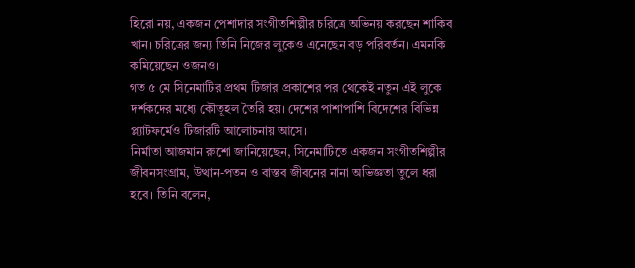হিরো নয়, একজন পেশাদার সংগীতশিল্পীর চরিত্রে অভিনয় করছেন শাকিব খান। চরিত্রের জন্য তিনি নিজের লুকেও এনেছেন বড় পরিবর্তন। এমনকি কমিয়েছেন ওজনও।
গত ৫ মে সিনেমাটির প্রথম টিজার প্রকাশের পর থেকেই নতুন এই লুকে দর্শকদের মধ্যে কৌতূহল তৈরি হয়। দেশের পাশাপাশি বিদেশের বিভিন্ন প্ল্যাটফর্মেও টিজারটি আলোচনায় আসে।
নির্মাতা আজমান রুশো জানিয়েছেন, সিনেমাটিতে একজন সংগীতশিল্পীর জীবনসংগ্রাম, উত্থান-পতন ও বাস্তব জীবনের নানা অভিজ্ঞতা তুলে ধরা হবে। তিনি বলেন,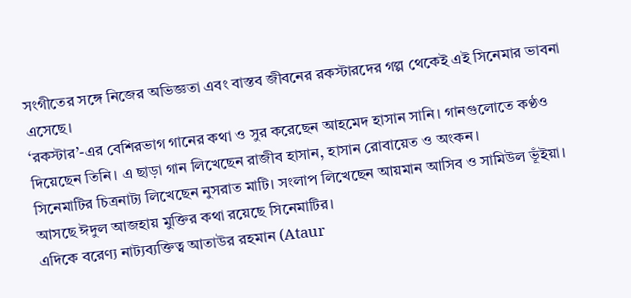সংগীতের সঙ্গে নিজের অভিজ্ঞতা এবং বাস্তব জীবনের রকস্টারদের গল্প থেকেই এই সিনেমার ভাবনা এসেছে।
‘রকস্টার’-এর বেশিরভাগ গানের কথা ও সুর করেছেন আহমেদ হাসান সানি। গানগুলোতে কণ্ঠও দিয়েছেন তিনি। এ ছাড়া গান লিখেছেন রাজীব হাসান, হাসান রোবায়েত ও অংকন।
সিনেমাটির চিত্রনাট্য লিখেছেন নুসরাত মাটি। সংলাপ লিখেছেন আয়মান আসিব ও সামিউল ভূঁইয়া। আসছে ঈদুল আজহায় মুক্তির কথা রয়েছে সিনেমাটির।
এদিকে বরেণ্য নাট্যব্যক্তিত্ব আতাউর রহমান (Ataur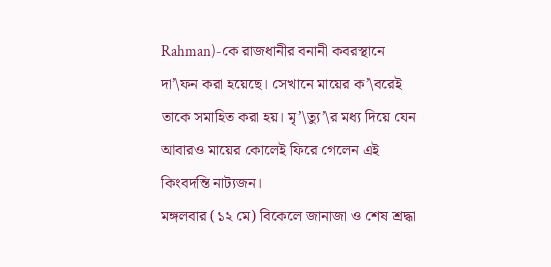Rahman)-কে রাজধানীর বনানী কবরস্থানে দা’\ফন করা হয়েছে। সেখানে মায়ের ক’\বরেই তাকে সমাহিত করা হয়। মৃ’\ত্যু’\র মধ্য দিয়ে যেন আবারও মায়ের কোলেই ফিরে গেলেন এই কিংবদন্তি নাট্যজন।
মঙ্গলবার (১২ মে) বিকেলে জানাজা ও শেষ শ্রদ্ধা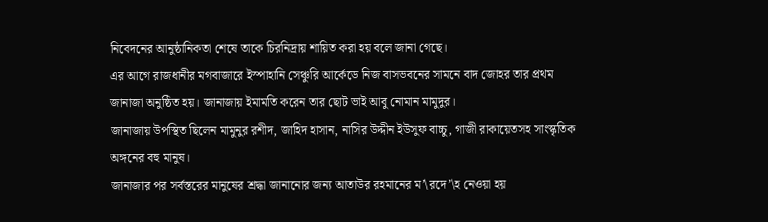নিবেদনের আনুষ্ঠানিকতা শেষে তাকে চিরনিদ্রায় শায়িত করা হয় বলে জানা গেছে।
এর আগে রাজধানীর মগবাজারে ইস্পাহানি সেঞ্চুরি আর্কেডে নিজ বাসভবনের সামনে বাদ জোহর তার প্রথম জানাজা অনুষ্ঠিত হয়। জানাজায় ইমামতি করেন তার ছোট ভাই আবু নোমান মামুদুর।
জানাজায় উপস্থিত ছিলেন মামুনুর রশীদ, জাহিদ হাসান, নাসির উদ্দীন ইউসুফ বাচ্চু, গাজী রাকায়েতসহ সাংস্কৃতিক অঙ্গনের বহু মানুষ।
জানাজার পর সর্বস্তরের মানুষের শ্রদ্ধা জানানোর জন্য আতাউর রহমানের ম’\রদে’\হ নেওয়া হয়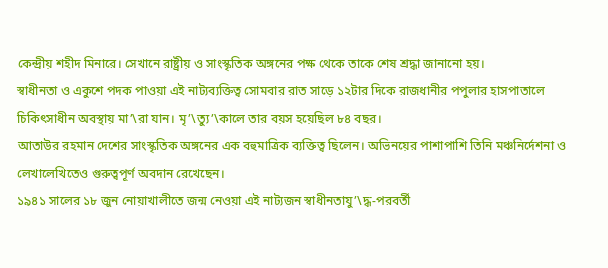কেন্দ্রীয় শহীদ মিনারে। সেখানে রাষ্ট্রীয় ও সাংস্কৃতিক অঙ্গনের পক্ষ থেকে তাকে শেষ শ্রদ্ধা জানানো হয়।
স্বাধীনতা ও একুশে পদক পাওয়া এই নাট্যব্যক্তিত্ব সোমবার রাত সাড়ে ১২টার দিকে রাজধানীর পপুলার হাসপাতালে চিকিৎসাধীন অবস্থায় মা’\রা যান। মৃ’\ত্যু’\কালে তার বয়স হয়েছিল ৮৪ বছর।
আতাউর রহমান দেশের সাংস্কৃতিক অঙ্গনের এক বহুমাত্রিক ব্যক্তিত্ব ছিলেন। অভিনয়ের পাশাপাশি তিনি মঞ্চনির্দেশনা ও লেখালেখিতেও গুরুত্বপূর্ণ অবদান রেখেছেন।
১৯৪১ সালের ১৮ জুন নোয়াখালীতে জন্ম নেওয়া এই নাট্যজন স্বাধীনতাযু’\দ্ধ-পরবর্তী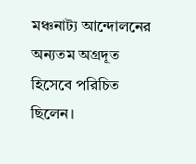মঞ্চনাট্য আন্দোলনের অন্যতম অগ্রদূত হিসেবে পরিচিত ছিলেন।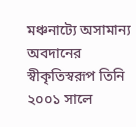মঞ্চনাট্যে অসামান্য অবদানের স্বীকৃতিস্বরূপ তিনি ২০০১ সালে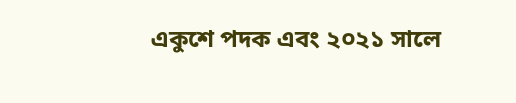একুশে পদক এবং ২০২১ সালে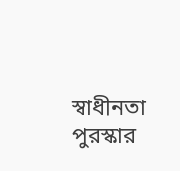স্বাধীনতা পুরস্কার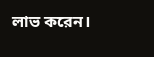লাভ করেন।